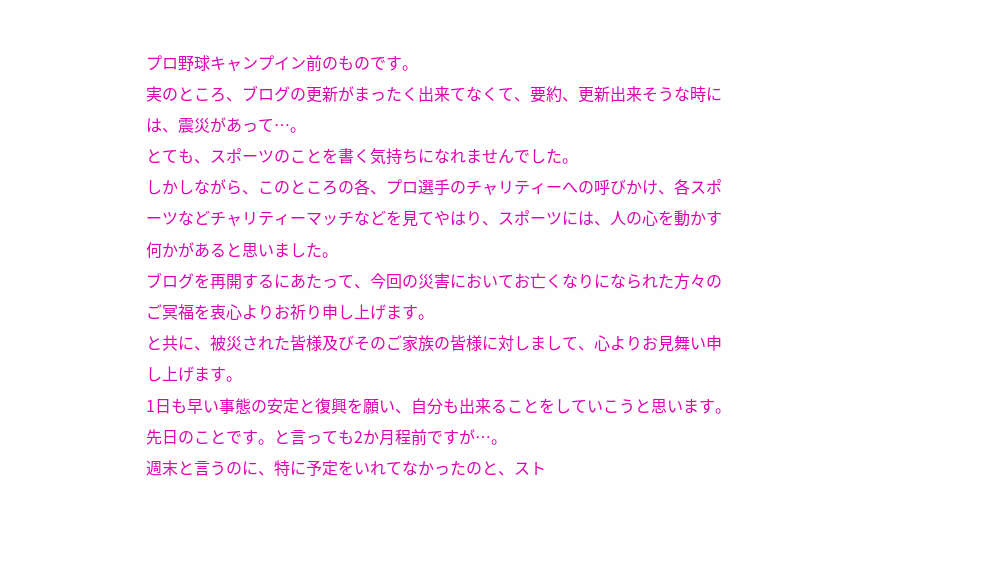プロ野球キャンプイン前のものです。
実のところ、ブログの更新がまったく出来てなくて、要約、更新出来そうな時には、震災があって…。
とても、スポーツのことを書く気持ちになれませんでした。
しかしながら、このところの各、プロ選手のチャリティーへの呼びかけ、各スポーツなどチャリティーマッチなどを見てやはり、スポーツには、人の心を動かす何かがあると思いました。
ブログを再開するにあたって、今回の災害においてお亡くなりになられた方々のご冥福を衷心よりお祈り申し上げます。
と共に、被災された皆様及びそのご家族の皆様に対しまして、心よりお見舞い申し上げます。
1日も早い事態の安定と復興を願い、自分も出来ることをしていこうと思います。
先日のことです。と言っても2か月程前ですが…。
週末と言うのに、特に予定をいれてなかったのと、スト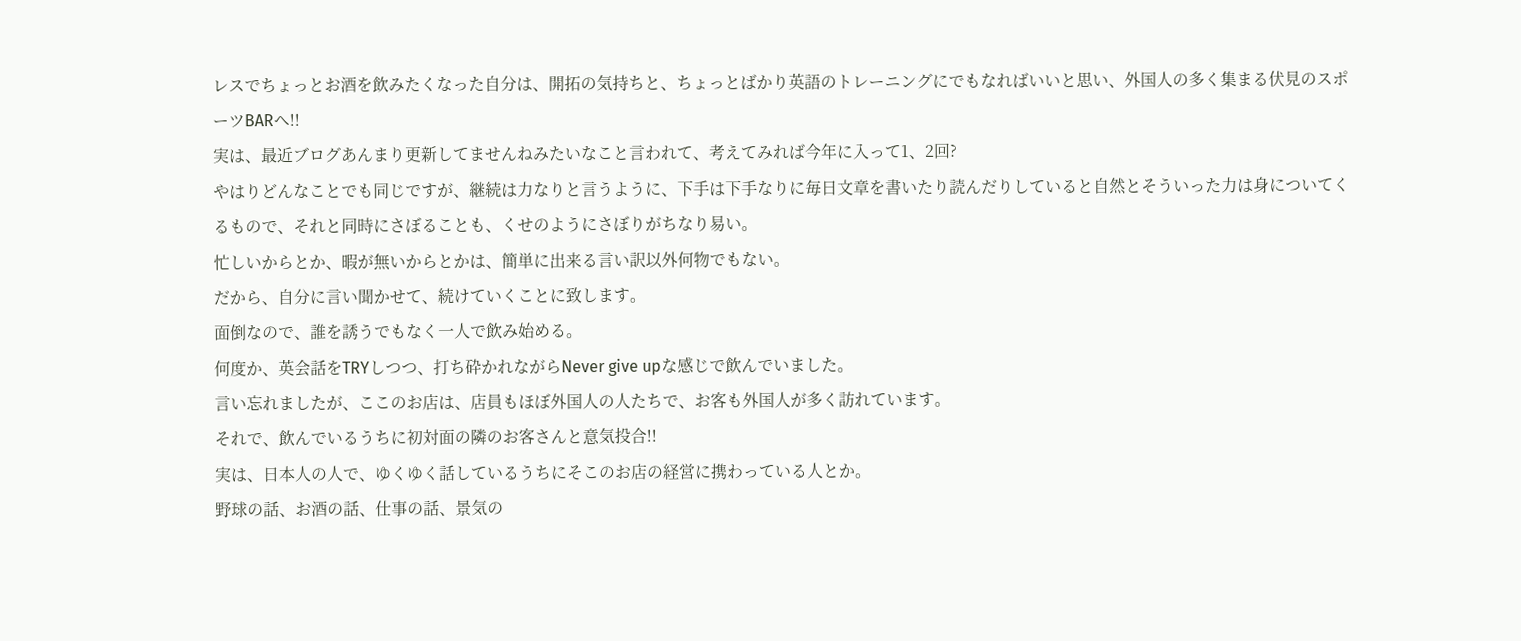レスでちょっとお酒を飲みたくなった自分は、開拓の気持ちと、ちょっとばかり英語のトレーニングにでもなればいいと思い、外国人の多く集まる伏見のスポーツBARヘ!!
実は、最近ブログあんまり更新してませんねみたいなこと言われて、考えてみれば今年に入って1、2回?
やはりどんなことでも同じですが、継続は力なりと言うように、下手は下手なりに毎日文章を書いたり読んだりしていると自然とそういった力は身についてくるもので、それと同時にさぼることも、くせのようにさぼりがちなり易い。
忙しいからとか、暇が無いからとかは、簡単に出来る言い訳以外何物でもない。
だから、自分に言い聞かせて、続けていくことに致します。
面倒なので、誰を誘うでもなく一人で飲み始める。
何度か、英会話をTRYしつつ、打ち砕かれながらNever give upな感じで飲んでいました。
言い忘れましたが、ここのお店は、店員もほぼ外国人の人たちで、お客も外国人が多く訪れています。
それで、飲んでいるうちに初対面の隣のお客さんと意気投合!!
実は、日本人の人で、ゆくゆく話しているうちにそこのお店の経営に携わっている人とか。
野球の話、お酒の話、仕事の話、景気の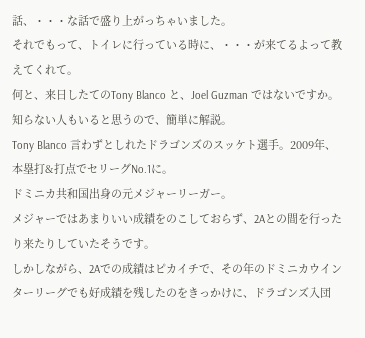話、・・・な話で盛り上がっちゃいました。
それでもって、トイレに行っている時に、・・・が来てるよって教えてくれて。
何と、来日したてのTony Blanco と、Joel Guzman ではないですか。
知らない人もいると思うので、簡単に解説。
Tony Blanco 言わずとしれたドラゴンズのスッケト選手。2009年、本塁打&打点でセリーグNo.1に。
ドミニカ共和国出身の元メジャーリーガー。
メジャーではあまりいい成績をのこしておらず、2Aとの間を行ったり来たりしていたそうです。
しかしながら、2Aでの成績はピカイチで、その年のドミニカウインターリーグでも好成績を残したのをきっかけに、ドラゴンズ入団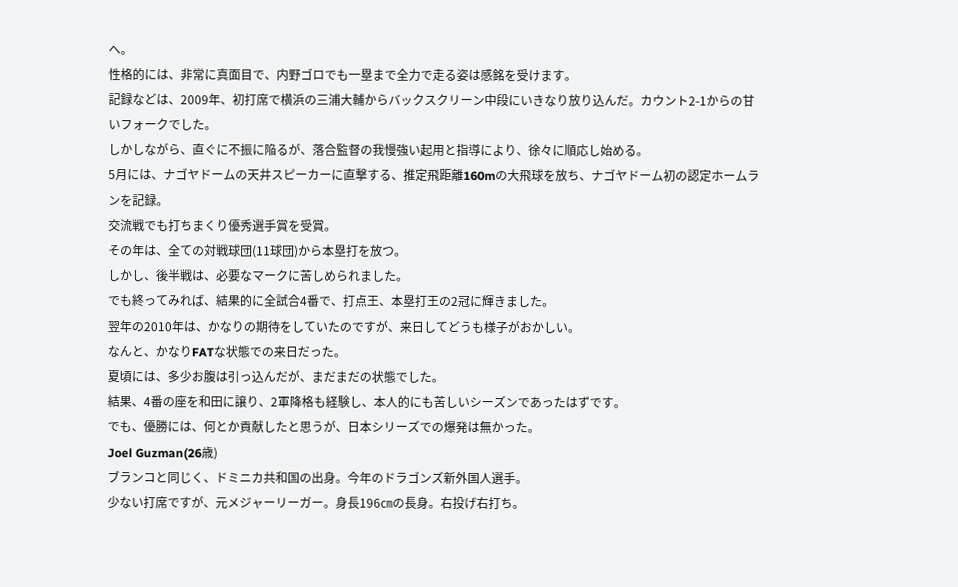へ。
性格的には、非常に真面目で、内野ゴロでも一塁まで全力で走る姿は感銘を受けます。
記録などは、2009年、初打席で横浜の三浦大輔からバックスクリーン中段にいきなり放り込んだ。カウント2-1からの甘いフォークでした。
しかしながら、直ぐに不振に陥るが、落合監督の我慢強い起用と指導により、徐々に順応し始める。
5月には、ナゴヤドームの天井スピーカーに直撃する、推定飛距離160mの大飛球を放ち、ナゴヤドーム初の認定ホームランを記録。
交流戦でも打ちまくり優秀選手賞を受賞。
その年は、全ての対戦球団(11球団)から本塁打を放つ。
しかし、後半戦は、必要なマークに苦しめられました。
でも終ってみれば、結果的に全試合4番で、打点王、本塁打王の2冠に輝きました。
翌年の2010年は、かなりの期待をしていたのですが、来日してどうも様子がおかしい。
なんと、かなりFATな状態での来日だった。
夏頃には、多少お腹は引っ込んだが、まだまだの状態でした。
結果、4番の座を和田に譲り、2軍降格も経験し、本人的にも苦しいシーズンであったはずです。
でも、優勝には、何とか貢献したと思うが、日本シリーズでの爆発は無かった。
Joel Guzman(26歳)
ブランコと同じく、ドミニカ共和国の出身。今年のドラゴンズ新外国人選手。
少ない打席ですが、元メジャーリーガー。身長196㎝の長身。右投げ右打ち。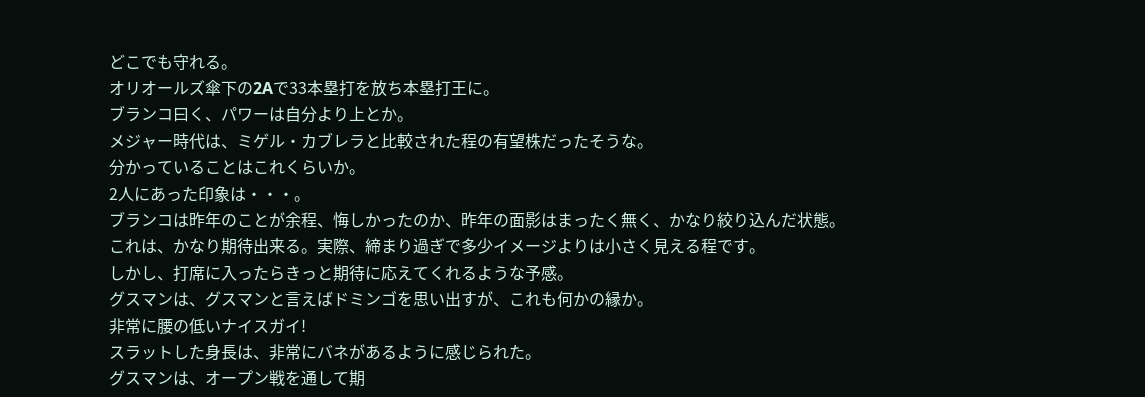どこでも守れる。
オリオールズ傘下の2Aで33本塁打を放ち本塁打王に。
ブランコ曰く、パワーは自分より上とか。
メジャー時代は、ミゲル・カブレラと比較された程の有望株だったそうな。
分かっていることはこれくらいか。
2人にあった印象は・・・。
ブランコは昨年のことが余程、悔しかったのか、昨年の面影はまったく無く、かなり絞り込んだ状態。
これは、かなり期待出来る。実際、締まり過ぎで多少イメージよりは小さく見える程です。
しかし、打席に入ったらきっと期待に応えてくれるような予感。
グスマンは、グスマンと言えばドミンゴを思い出すが、これも何かの縁か。
非常に腰の低いナイスガイ!
スラットした身長は、非常にバネがあるように感じられた。
グスマンは、オープン戦を通して期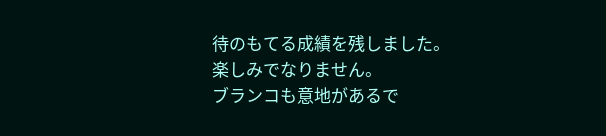待のもてる成績を残しました。
楽しみでなりません。
ブランコも意地があるで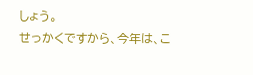しょう。
せっかくですから、今年は、こ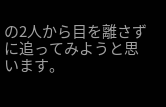の2人から目を離さずに追ってみようと思います。